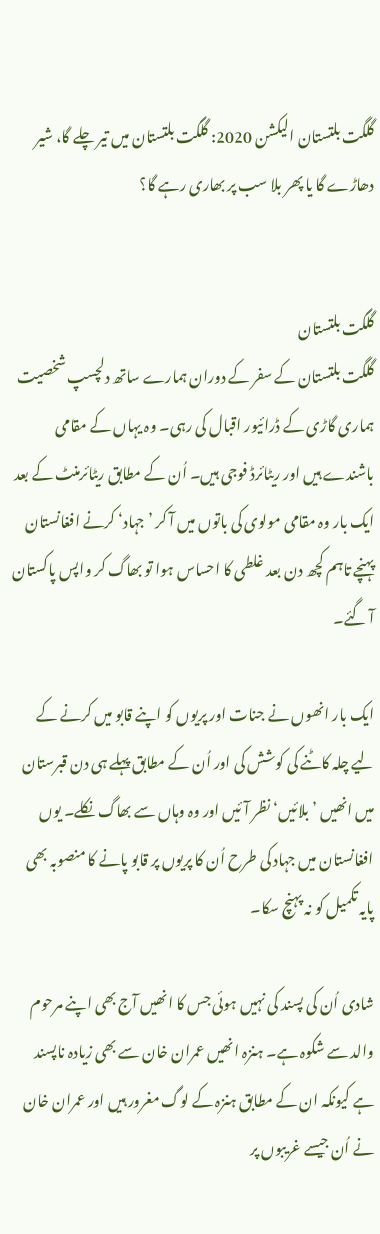گلگت بلتستان الیکشن 2020: گلگت بلتستان میں تیر چلے گا، شیر دھاڑے گا یا پھر بلا سب پر بھاری رہے گا؟


گلگت بلتستان
گلگت بلتستان کے سفر کے دوران ہمارے ساتھ دلچسپ شخصیت ہماری گاڑی کے ڈرائیور اقبال کی رہی۔ وہ یہاں کے مقامی باشندے ہیں اور ریٹائرڈ فوجی ہیں۔ اُن کے مطابق ریٹائرمنٹ کے بعد ایک بار وہ مقامی مولوی کی باتوں میں آ کر ’جہاد‘ کرنے افغانستان پہنچے تاہم کچھ دن بعد غلطی کا احساس ہوا تو بھاگ کر واپس پاکستان آ گئے۔

ایک بار انھوں نے جنات اور پریوں کو اپنے قابو میں کرنے کے لیے چلہ کاٹنے کی کوشش کی اور اُن کے مطابق پہلے ہی دن قبرستان میں انھیں ’بلائیں‘ نظر آئیں اور وہ وہاں سے بھاگ نکلے۔ یوں افغانستان میں جہاد کی طرح اُن کا پریوں پر قابو پانے کا منصوبہ بھی پایہ تکمیل کو نہ پہنچ سکا۔

شادی اُن کی پسند کی نہیں ہوئی جس کا انھیں آج بھی اپنے مرحوم والد سے شکوہ ہے۔ ہنزہ انھیں عمران خان سے بھی زیادہ ناپسند ہے کیونکہ ان کے مطابق ہنزہ کے لوگ مغرور ہیں اور عمران خان نے اُن جیسے غریبوں پر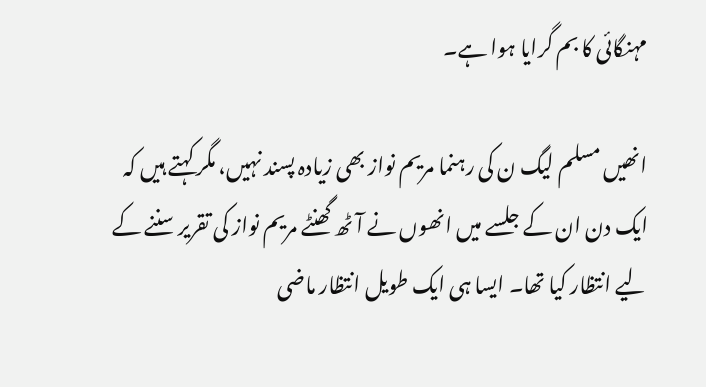مہنگائی کا بم گرایا ہوا ہے۔

انھیں مسلم لیگ ن کی رہنما مریم نواز بھی زیادہ پسند نہیں، مگر کہتے ہیں کہ ایک دن ان کے جلسے میں انھوں نے آٹھ گھنٹے مریم نواز کی تقریر سننے کے لیے انتظار کیا تھا۔ ایسا ہی ایک طویل انتظار ماضی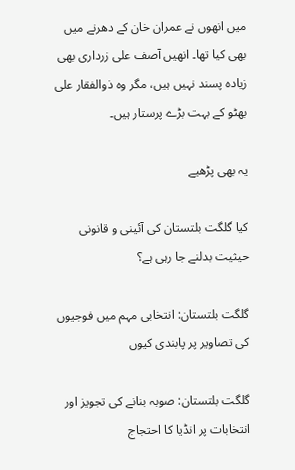میں انھوں نے عمران خان کے دھرنے میں بھی کیا تھا۔ انھیں آصف علی زرداری بھی زیادہ پسند نہیں ہیں، مگر وہ ذوالفقار علی بھٹو کے بہت بڑے پرستار ہیں۔

یہ بھی پڑھیے

کیا گلگت بلتستان کی آئینی و قانونی حیثیت بدلنے جا رہی ہے؟

گلگت بلتستان: انتخابی مہم میں فوجیوں کی تصاویر پر پابندی کیوں

گلگت بلتستان: صوبہ بنانے کی تجویز اور انتخابات پر انڈیا کا احتجاج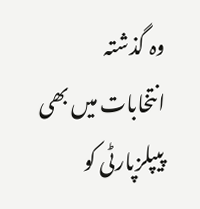وہ گذشتہ انتخابات میں بھی پیپلزپارٹی کو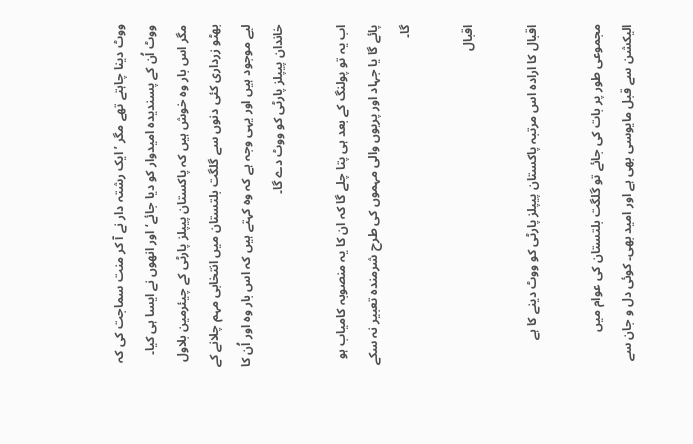ووٹ دینا چاہتے تھے مگر ’ایک رشتہ دار نے آ کر منت سماجت کی کہ ووٹ اُن کے پسندیدہ امیدوار کو دیا جائے‘ اور انھوں نے ایسا ہی کیا۔ مگر اس بار وہ خوش ہیں کہ پاکستان پیپلز پارٹی کے چیئرمین بلاول بھٹو زرداری کئی دنوں سے گلگت بلتستان میں انتخابی مہم چلانے کے لیے موجود ہیں اور یہی وجہ ہے کہ وہ کہتے ہیں کہ اس بار وہ اور اُن کا خاندان پیپلز پارٹی کو ووٹ دے گا۔

اب یہ تو پولنگ کے بعد ہی پتا چلے گا کہ ان کا یہ منصوبہ کامیاب ہو پائے گا یا جہاد اور پریوں والی مہموں کی طرح شرمندہ تعبیر نہ سکے گا۔

اقبال

اقبال کا ارادہ اس مرتبہ پاکستان پیپلز پارٹی کو ووٹ دینے کا ہے

مجموعی طور پر بات کی جائے تو گلگت بلتستان کی عوام میں الیکشن سے قبل مایوسی بھی ہے اور امید بھی۔ کوئی دل و جان سے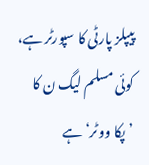پیپلز پارٹی کا سپورٹر ہے، کوئی مسلم لیگ ن کا ’پکا ووٹر‘ ہے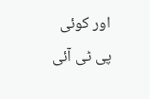اور کوئی پی ٹی آئی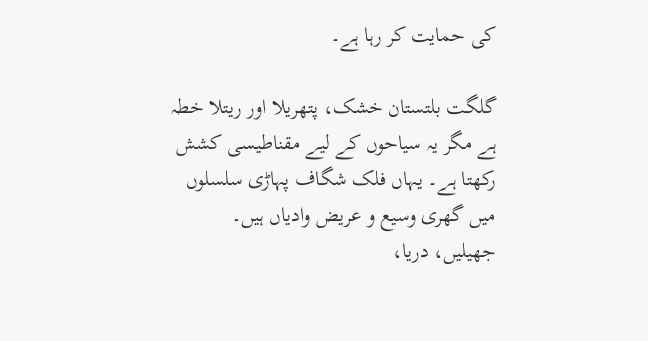کی حمایت کر رہا ہے۔

گلگت بلتستان خشک، پتھریلا اور ریتلا خطہ ہے مگر یہ سیاحوں کے لیے مقناطیسی کشش رکھتا ہے۔ یہاں فلک شگاف پہاڑی سلسلوں میں گھری وسیع و عریض وادیاں ہیں۔ جھیلیں، دریا،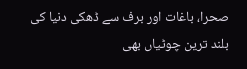صحرا، باغات اور برف سے ڈھکی دنیا کی بلند ترین چوٹیاں بھی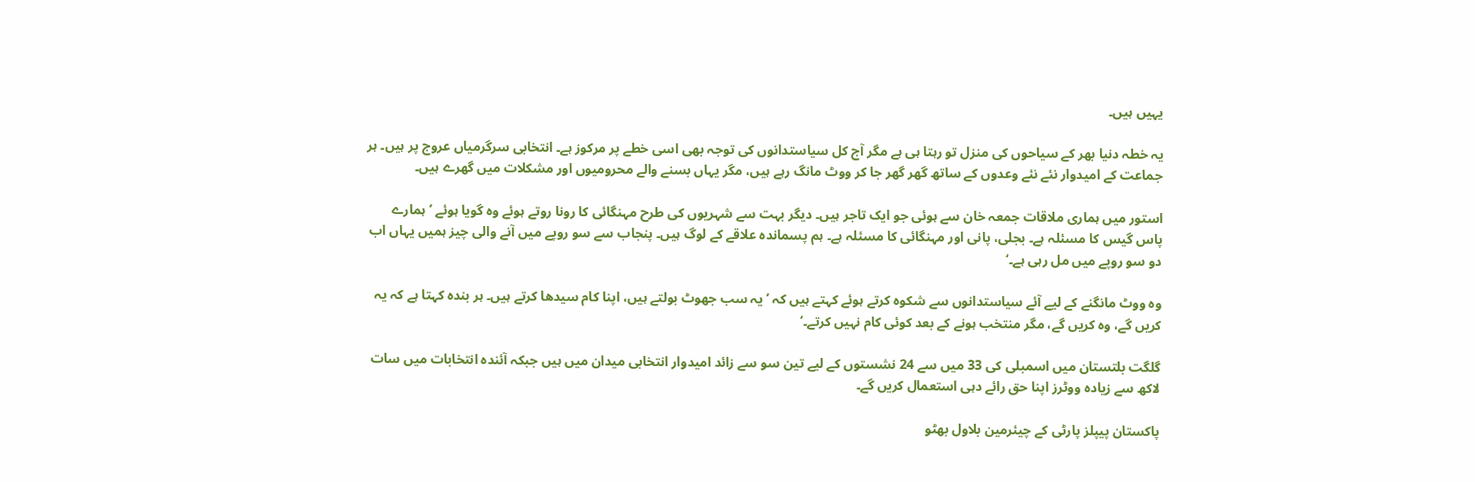یہیں ہیں۔

یہ خطہ دنیا بھر کے سیاحوں کی منزل تو رہتا ہی ہے مگر آج کل سیاستدانوں کی توجہ بھی اسی خطے پر مرکوز ہے۔ انتخابی سرگرمیاں عروج پر ہیں۔ ہر جماعت کے امیدوار نئے نئے وعدوں کے ساتھ گھر گھر جا کر ووٹ مانگ رہے ہیں، مگر یہاں بسنے والے محرومیوں اور مشکلات میں گھرے ہیں۔

استور میں ہماری ملاقات جمعہ خان سے ہوئی جو ایک تاجر ہیں۔ دیگر بہت سے شہریوں کی طرح مہنگائی کا رونا روتے ہوئے وہ گویا ہوئے ’ہمارے پاس گیس کا مسئلہ ہے۔ بجلی، پانی اور مہنگائی کا مسئلہ ہے۔ ہم پسماندہ علاقے کے لوگ ہیں۔ پنجاب سے سو روپے میں آنے والی چیز ہمیں یہاں اب دو سو روپے میں مل رہی ہے۔‘

وہ ووٹ مانگنے کے لیے آئے سیاستدانوں سے شکوہ کرتے ہوئے کہتے ہیں کہ ’یہ سب جھوٹ بولتے ہیں، اپنا کام سیدھا کرتے ہیں۔ ہر بندہ کہتا ہے کہ یہ کریں گے، وہ کریں گے، مگر منتخب ہونے کے بعد کوئی کام نہیں کرتے۔‘

گلگت بلتستان میں اسمبلی کی 33 میں سے 24 نشستوں کے لیے تین سو سے زائد امیدوار انتخابی میدان میں ہیں جبکہ آئندہ انتخابات میں سات لاکھ سے زیادہ ووٹرز اپنا حق رائے دہی استعمال کریں گے۔

پاکستان پیپلز پارٹی کے چیئرمین بلاول بھٹو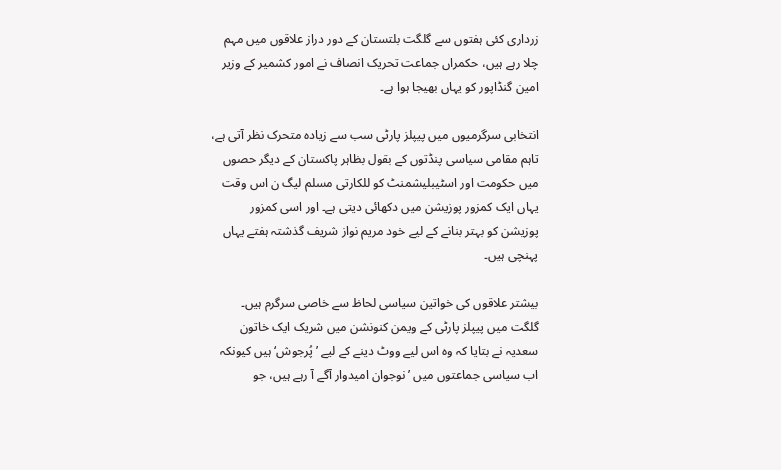زرداری کئی ہفتوں سے گلگت بلتستان کے دور دراز علاقوں میں مہم چلا رہے ہیں، حکمراں جماعت تحریک انصاف نے امور کشمیر کے وزیر امین گنڈاپور کو یہاں بھیجا ہوا ہے۔

انتخابی سرگرمیوں میں پیپلز پارٹی سب سے زیادہ متحرک نظر آتی ہے، تاہم مقامی سیاسی پنڈتوں کے بقول بظاہر پاکستان کے دیگر حصوں میں حکومت اور اسٹیبلیشمنٹ کو للکارتی مسلم لیگ ن اس وقت یہاں ایک کمزور پوزیشن میں دکھائی دیتی ہے۔ اور اسی کمزور پوزیشن کو بہتر بنانے کے لیے خود مریم نواز شریف گذشتہ ہفتے یہاں پہنچی ہیں۔

بیشتر علاقوں کی خواتین سیاسی لحاظ سے خاصی سرگرم ہیں۔ گلگت میں پیپلز پارٹی کے ویمن کنونشن میں شریک ایک خاتون سعدیہ نے بتایا کہ وہ اس لیے ووٹ دینے کے لیے ’پُرجوش‘ ہیں کیونکہ اب سیاسی جماعتوں میں ’نوجوان امیدوار آگے آ رہے ہیں، جو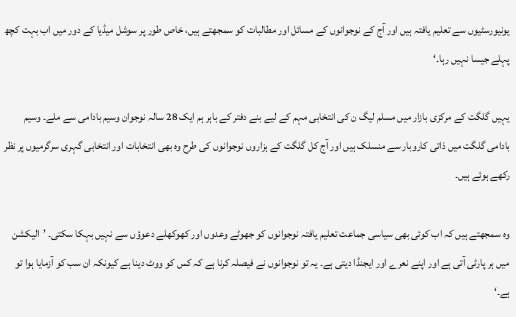یونیورسٹیوں سے تعلیم یافتہ ہیں اور آج کے نوجوانوں کے مسائل اور مطالبات کو سمجھتے ہیں، خاص طور پر سوشل میڈیا کے دور میں اب بہت کچھ پہلے جیسا نہیں رہا۔‘

یہیں گلگت کے مرکزی بازار میں مسلم لیگ ن کی انتخابی مہم کے لیے بنے دفتر کے باہر ہم ایک 28 سالہ نوجوان وسیم بادامی سے ملے۔ وسیم بادامی گلگت میں ذاتی کاروبار سے منسلک ہیں اور آج کل گلگت کے ہزاروں نوجوانوں کی طرح وہ بھی انتخابات اور انتخابی گہری سرگرمیوں پر نظر رکھے ہوئے ہیں۔

وہ سمجھتے ہیں کہ اب کوئی بھی سیاسی جماعت تعلیم یافتہ نوجوانوں کو جھوٹے وعدوں اور کھوکھلے دعوؤں سے نہیں بہکا سکتی۔ ’الیکشن میں ہر پارٹی آتی ہے اور اپنے نعرے اور ایجنڈا دیتی ہے۔ یہ تو نوجوانوں نے فیصلہ کرنا ہے کہ کس کو ووٹ دینا ہے کیونکہ ان سب کو آزمایا ہوا تو ہے۔‘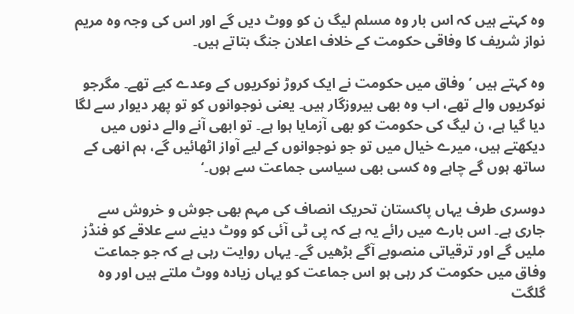وہ کہتے ہیں کہ اس بار وہ مسلم لیگ ن کو ووٹ دیں گے اور اس کی وجہ وہ مریم نواز شریف کا وفاقی حکومت کے خلاف اعلان جنگ بتاتے ہیں۔

وہ کہتے ہیں ’وفاق میں حکومت نے ایک کروڑ نوکریوں کے وعدے کیے تھے۔ مگرجو نوکریوں والے تھے، اب وہ بھی بیروزگار ہیں۔ یعنی نوجوانوں کو تو پھر دیوار سے لگا دیا گیا ہے، ن لیگ کی حکومت کو بھی آزمایا ہوا ہے۔ تو ابھی آنے والے دنوں میں دیکھتے ہیں، میرے خیال میں تو جو نوجوانوں کے لیے آواز اٹھائیں گے، ہم انھی کے ساتھ ہوں گے چاہے وہ کسی بھی سیاسی جماعت سے ہوں۔‘

دوسری طرف یہاں پاکستان تحریک انصاف کی مہم بھی جوش و خروش سے جاری ہے۔ اس بارے میں رائے یہ ہے کہ پی ٹی آئی کو ووٹ دینے سے علاقے کو فنڈز ملیں گے اور ترقیاتی منصوبے آگے بڑھیں گے۔ یہاں روایت رہی ہے کہ جو جماعت وفاق میں حکومت کر رہی ہو اس جماعت کو یہاں زیادہ ووٹ ملتے ہیں اور وہ گلگت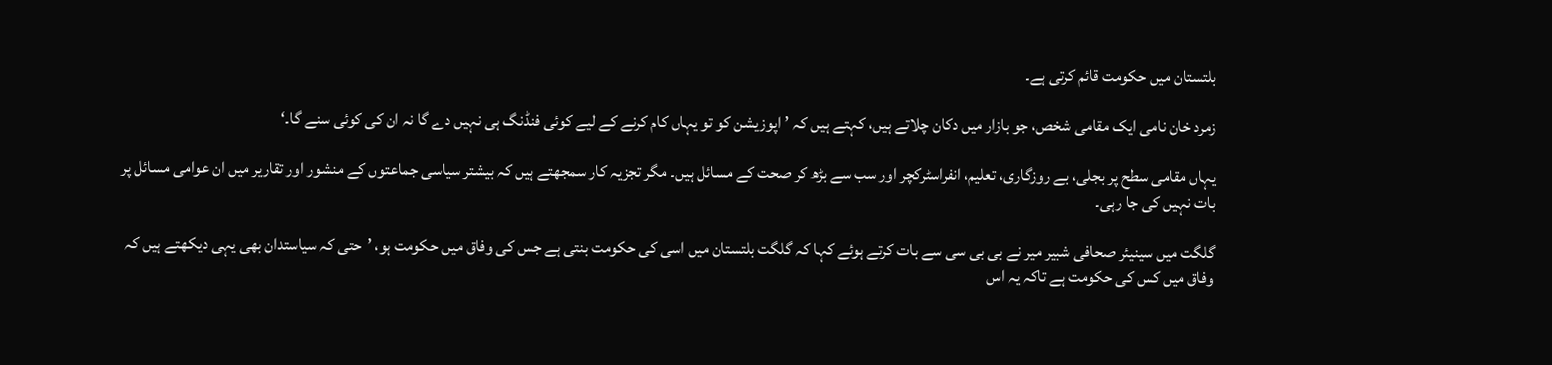بلتستان میں حکومت قائم کرتی ہے۔

زمرد خان نامی ایک مقامی شخص، جو بازار میں دکان چلاتے ہیں، کہتے ہیں کہ ’اپوزیشن کو تو یہاں کام کرنے کے لیے کوئی فنڈنگ ہی نہیں دے گا نہ ان کی کوئی سنے گا۔‘

یہاں مقامی سطح پر بجلی، بے روزگاری، تعلیم، انفراسٹرکچر اور سب سے بڑھ کر صحت کے مسائل ہیں۔ مگر تجزیہ کار سمجھتے ہیں کہ بیشتر سیاسی جماعتوں کے منشور اور تقاریر میں ان عوامی مسائل پر بات نہیں کی جا رہی۔

گلگت میں سینیئر صحافی شبیر میر نے بی بی سی سے بات کرتے ہوئے کہا کہ گلگت بلتستان میں اسی کی حکومت بنتی ہے جس کی وفاق میں حکومت ہو، ’حتی کہ سیاستدان بھی یہی دیکھتے ہیں کہ وفاق میں کس کی حکومت ہے تاکہ یہ اس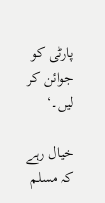پارٹی کو جوائن کر لیں۔‘

خیال رہے کہ مسلم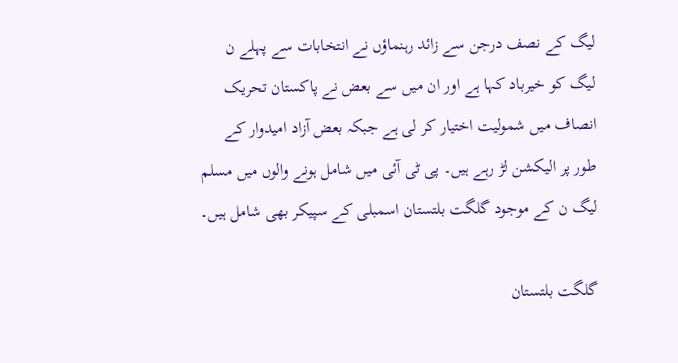لیگ کے نصف درجن سے زائد رہنماؤں نے انتخابات سے پہلے ن لیگ کو خیرباد کہا ہے اور ان میں سے بعض نے پاکستان تحریک انصاف میں شمولیت اختیار کر لی ہے جبکہ بعض آزاد امیدوار کے طور پر الیکشن لڑ رہے ہیں۔ پی ٹی آئی میں شامل ہونے والوں میں مسلم لیگ ن کے موجود گلگت بلتستان اسمبلی کے سپیکر بھی شامل ہیں۔

گلگت بلتستان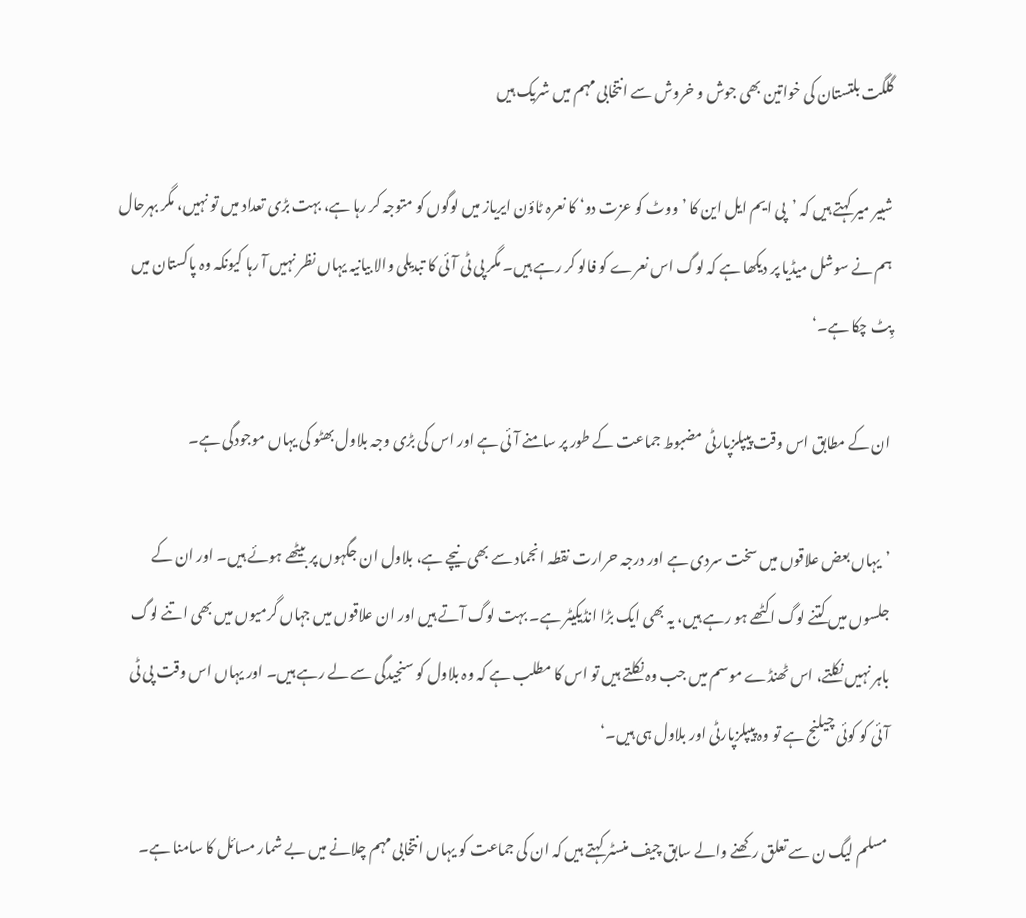گلگت بلتستان کی خواتین بھی جوش و خروش سے انتخابی مہم میں شریک ہیں

شبیر میر کہتے ہیں کہ ’پی ایم ایل این کا ’ووٹ کو عزت دو‘ کا نعرہ ٹاؤن ایریاز میں لوگوں کو متوجہ کر رہا ہے، بہت بڑی تعداد میں تو نہیں، مگر بہرحال ہم نے سوشل میڈیا پر دیکھا ہے کہ لوگ اس نعرے کو فالو کر رہے ہیں۔ مگر پی ٹی آئی کا تبدیلی والا بیانیہ یہاں نظر نہیں آ رہا کیونکہ وہ پاکستان میں پِٹ چکا ہے۔‘

ان کے مطابق اس وقت پیپلزپارٹی مضبوط جماعت کے طور پر سامنے آئی ہے اور اس کی بڑی وجہ بلاول بھٹو کی یہاں موجودگی ہے۔

’یہاں بعض علاقوں میں سخت سردی ہے اور درجہ حرارت نقطہ انجماد سے بھی نیچے ہے، بلاول ان جگہوں پر بیٹھے ہوئے ہیں۔ اور ان کے جلسوں میں کتنے لوگ اکٹھے ہو رہے ہیں، یہ بھی ایک بڑا انڈیکیٹر ہے۔ بہت لوگ آتے ہیں اور ان علاقوں میں جہاں گرمیوں میں بھی اتنے لوگ باہر نہیں نکلتے، اس ٹھنڈے موسم میں جب وہ نکلتے ہیں تو اس کا مطلب ہے کہ وہ بلاول کو سنجیدگی سے لے رہے ہیں۔ اور یہاں اس وقت پی ٹی آئی کو کوئی چیلنج ہے تو وہ پیپلزپارٹی اور بلاول ہی ہیں۔‘

مسلم لیگ ن سے تعلق رکھنے والے سابق چیف منسٹر کہتے ہیں کہ ان کی جماعت کو یہاں انتخابی مہم چلانے میں بے شمار مسائل کا سامنا ہے۔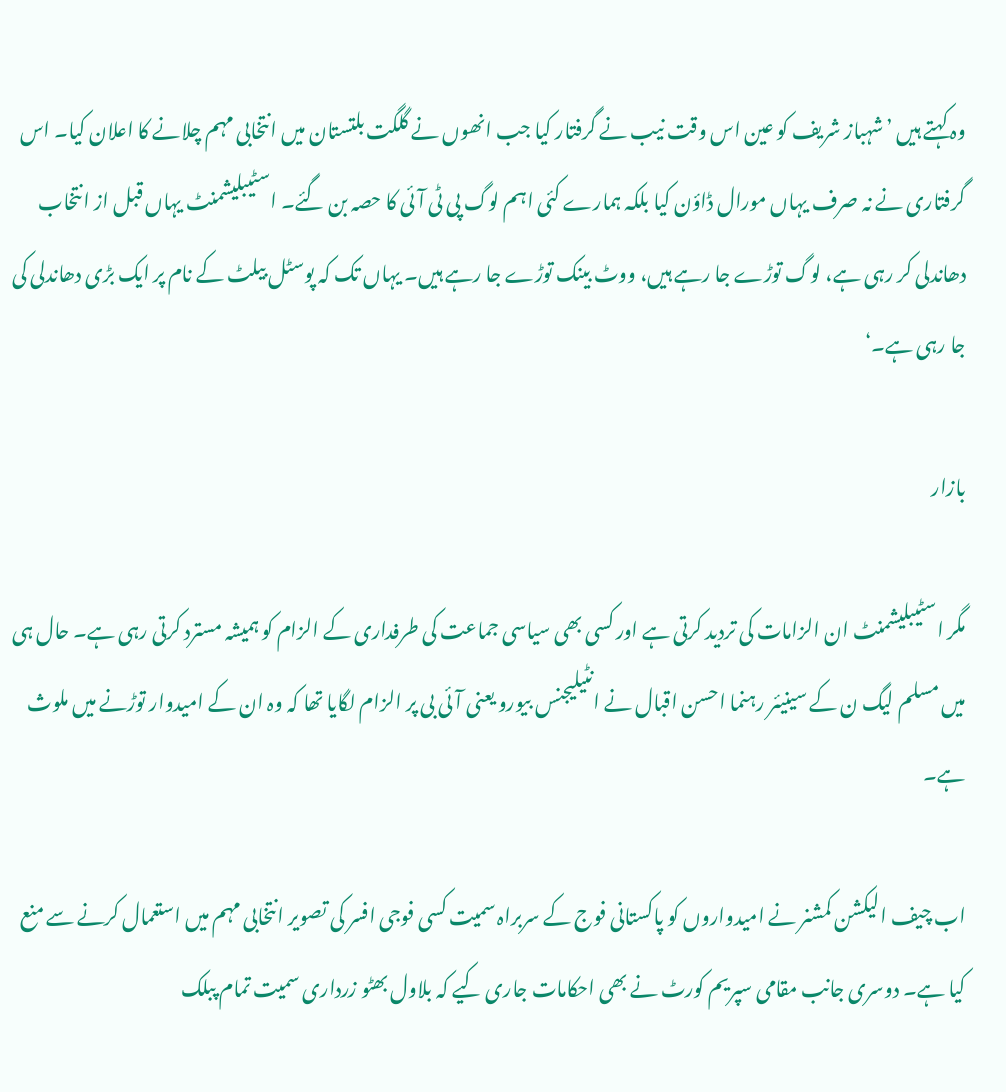وہ کہتے ہیں ’شہباز شریف کو عین اس وقت نیب نے گرفتار کیا جب انھوں نے گلگت بلتستان میں انتخابی مہم چلانے کا اعلان کیا۔ اس گرفتاری نے نہ صرف یہاں مورال ڈاؤن کیا بلکہ ہمارے کئی اہم لوگ پی ٹی آئی کا حصہ بن گئے۔ اسٹیبلیشمنٹ یہاں قبل از انتخاب دھاندلی کر رہی ہے، لوگ توڑے جا رہے ہیں، ووٹ بینک توڑے جا رہے ہیں۔ یہاں تک کہ پوسٹل بیلٹ کے نام پر ایک بڑی دھاندلی کی جا رہی ہے۔‘

بازار

مگر اسٹیبلیشمنٹ ان الزامات کی تردید کرتی ہے اور کسی بھی سیاسی جماعت کی طرفداری کے الزام کو ہمیشہ مسترد کرتی رہی ہے۔ حال ہی میں مسلم لیگ ن کے سینیئر رہنما احسن اقبال نے انٹیلیجنس بیورو یعنی آئی بی پر الزام لگایا تھا کہ وہ ان کے امیدوار توڑنے میں ملوث ہے۔

اب چیف الیکشن کمشنر نے امیدواروں کو پاکستانی فوج کے سربراہ سمیت کسی فوجی افسر کی تصویر انتخابی مہم میں استعمال کرنے سے منع کیا ہے۔ دوسری جانب مقامی سپریم کورٹ نے بھی احکامات جاری کیے کہ بلاول بھٹو زرداری سمیت تمام پبلک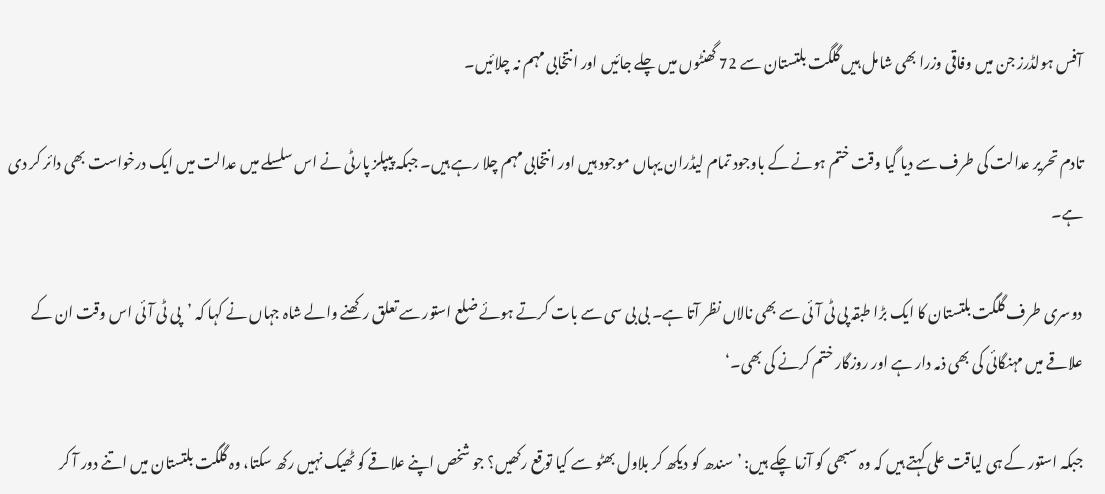آفس ہولڈرز جن میں وفاقی وزرا بھی شامل ہیں گلگت بلتستان سے 72 گھنٹوں میں چلے جائیں اور انتخابی مہم نہ چلائیں۔

تادم تحریر عدالت کی طرف سے دیا گیا وقت ختم ہونے کے باوجود تمام لیڈران یہاں موجود ہیں اور انتخابی مہم چلا رہے ہیں۔ جبکہ پیپلز پارٹی نے اس سلسلے میں عدالت میں ایک درخواست بھی دائر کر دی ہے۔

دوسری طرف گلگت بلتستان کا ایک بڑا طبقہ پی ٹی آئی سے بھی نالاں نظر آتا ہے۔ بی بی سی سے بات کرتے ہوئے ضلع استور سے تعلق رکھنے والے شاہ جہاں نے کہا کہ ’پی ٹی آئی اس وقت ان کے علاقے میں مہنگائی کی بھی ذمہ دار ہے اور روزگار ختم کرنے کی بھی۔‘

جبکہ استور کے ہی لیاقت علی کہتے ہیں کہ وہ سبھی کو آزما چکے ہیں: ’سندھ کو دیکھ کر بلاول بھٹو سے کیا توقع رکھیں؟ جو شخص اپنے علاقے کو ٹھیک نہیں رکھ سکتا، وہ گلگت بلتستان میں اتنے دور آ کر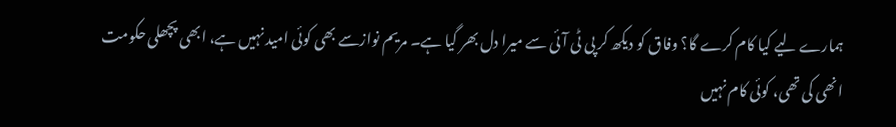ہمارے لیے کیا کام کرے گا؟ وفاق کو دیکھ کر پی ٹی آئی سے میرا دل بھر گیا ہے۔ مریم نوازسے بھی کوئی امید نہیں ہے، ابھی پچھلی حکومت انھی کی تھی، کوئی کام نہیں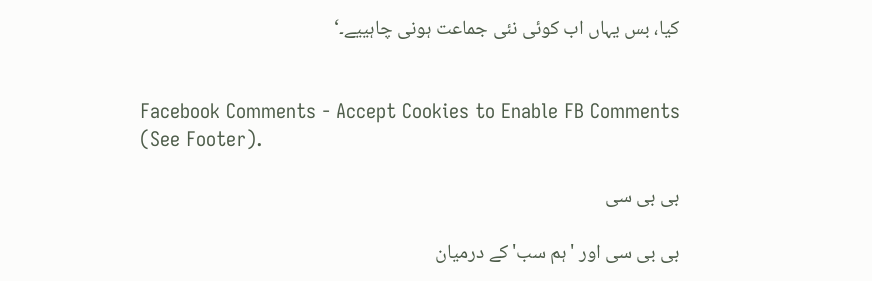کیا، بس یہاں اب کوئی نئی جماعت ہونی چاہییے۔‘


Facebook Comments - Accept Cookies to Enable FB Comments (See Footer).

بی بی سی

بی بی سی اور 'ہم سب' کے درمیان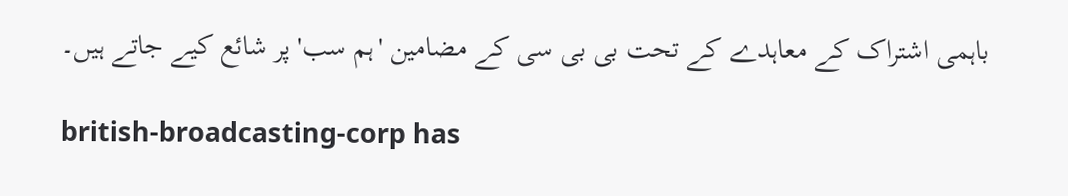باہمی اشتراک کے معاہدے کے تحت بی بی سی کے مضامین 'ہم سب' پر شائع کیے جاتے ہیں۔

british-broadcasting-corp has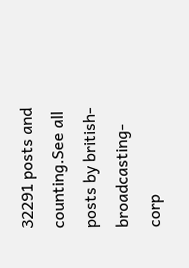32291 posts and counting.See all posts by british-broadcasting-corp